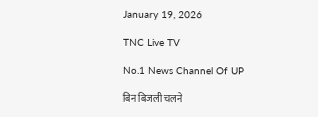January 19, 2026

TNC Live TV

No.1 News Channel Of UP

बिन बिजली चलने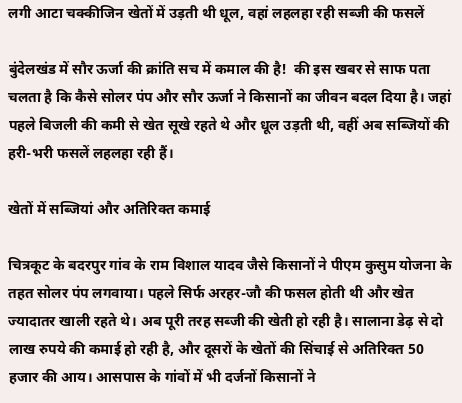लगी आटा चक्कीजिन खेतों में उड़ती थी धूल, वहां लहलहा रही सब्जी की फसलें

बुंदेलखंड में सौर ऊर्जा की क्रांति सच में कमाल की है!  की इस खबर से साफ पता चलता है कि कैसे सोलर पंप और सौर ऊर्जा ने किसानों का जीवन बदल दिया है। जहां पहले बिजली की कमी से खेत सूखे रहते थे और धूल उड़ती थी, वहीं अब सब्जियों की हरी-भरी फसलें लहलहा रही हैं।

खेतों में सब्जियां और अतिरिक्त कमाई

चित्रकूट के बदरपुर गांव के राम विशाल यादव जैसे किसानों ने पीएम कुसुम योजना के तहत सोलर पंप लगवाया। पहले सिर्फ अरहर-जौ की फसल होती थी और खेत ज्यादातर खाली रहते थे। अब पूरी तरह सब्जी की खेती हो रही है। सालाना डेढ़ से दो लाख रुपये की कमाई हो रही है, और दूसरों के खेतों की सिंचाई से अतिरिक्त 50 हजार की आय। आसपास के गांवों में भी दर्जनों किसानों ने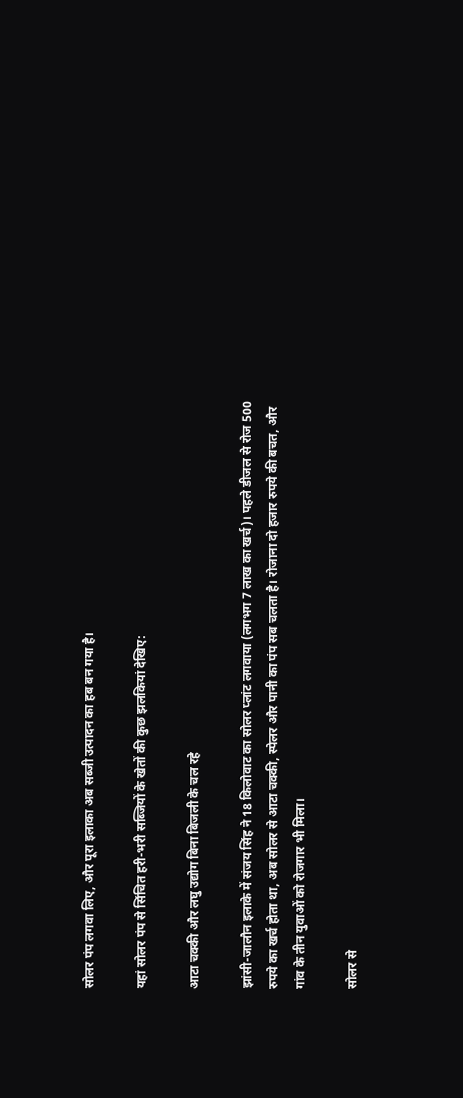सोलर पंप लगवा लिए, और पूरा इलाका अब सब्जी उत्पादन का हब बन गया है।

यहां सोलर पंप से सिंचित हरी-भरी सब्जियों के खेतों की कुछ झलकियां देखिए:

आटा चक्की और लघु उद्योग बिना बिजली के चल रहे

झांसी-जालौन इलाके में संजय सिंह ने 18 किलोवाट का सोलर प्लांट लगवाया (लगभग 7 लाख का खर्च)। पहले डीजल से रोज 500 रुपये का खर्च होता था, अब सोलर से आटा चक्की, स्पेलर और पानी का पंप सब चलता है। रोजाना दो हजार रुपये की बचत, और गांव के तीन युवाओं को रोजगार भी मिला।

सोलर से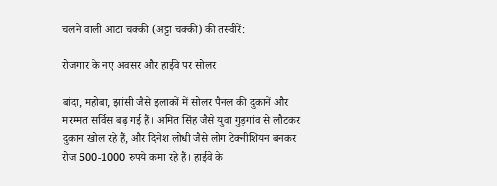चलने वाली आटा चक्की (अट्टा चक्की) की तस्वीरें:

रोजगार के नए अवसर और हाईवे पर सोलर

बांदा, महोबा, झांसी जैसे इलाकों में सोलर पैनल की दुकानें और मरम्मत सर्विस बढ़ गई हैं। अमित सिंह जैसे युवा गुड़गांव से लौटकर दुकान खोल रहे हैं, और दिनेश लोधी जैसे लोग टेक्नीशियन बनकर रोज 500-1000 रुपये कमा रहे हैं। हाईवे के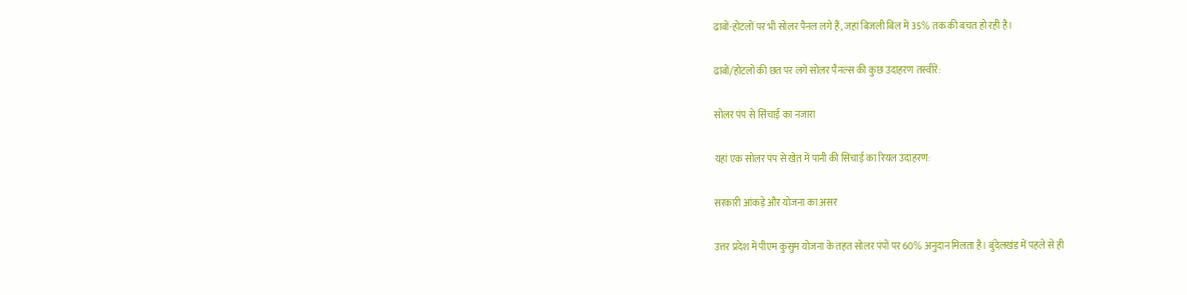ढाबों-होटलों पर भी सोलर पैनल लगे हैं, जहां बिजली बिल में 35% तक की बचत हो रही है।

ढाबों/होटलों की छत पर लगे सोलर पैनल्स की कुछ उदाहरण तस्वीरें:

सोलर पंप से सिंचाई का नजारा

यहां एक सोलर पंप से खेत में पानी की सिंचाई का रियल उदाहरण:

सरकारी आंकड़े और योजना का असर

उत्तर प्रदेश में पीएम कुसुम योजना के तहत सोलर पंपों पर 60% अनुदान मिलता है। बुंदेलखंड में पहले से ही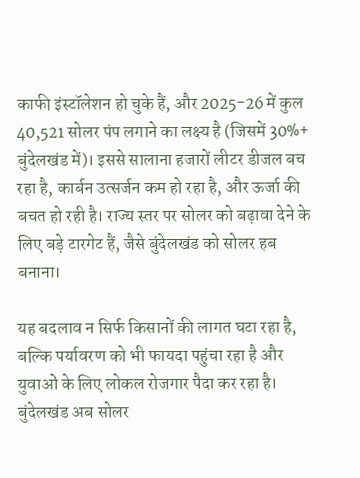काफी इंस्टॉलेशन हो चुके हैं, और 2025-26 में कुल 40,521 सोलर पंप लगाने का लक्ष्य है (जिसमें 30%+ बुंदेलखंड में)। इससे सालाना हजारों लीटर डीजल बच रहा है, कार्बन उत्सर्जन कम हो रहा है, और ऊर्जा की बचत हो रही है। राज्य स्तर पर सोलर को बढ़ावा देने के लिए बड़े टारगेट हैं, जैसे बुंदेलखंड को सोलर हब बनाना।

यह बदलाव न सिर्फ किसानों की लागत घटा रहा है, बल्कि पर्यावरण को भी फायदा पहुंचा रहा है और युवाओं के लिए लोकल रोजगार पैदा कर रहा है। बुंदेलखंड अब सोलर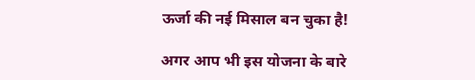ऊर्जा की नई मिसाल बन चुका है!

अगर आप भी इस योजना के बारे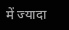में ज्यादा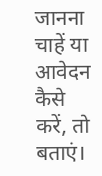जानना चाहें या आवेदन कैसे करें, तो बताएं।